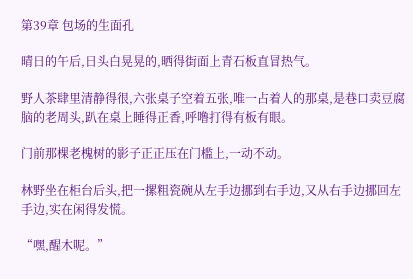第39章 包场的生面孔

晴日的午后,日头白晃晃的,晒得街面上青石板直冒热气。

野人茶肆里清静得很,六张桌子空着五张,唯一占着人的那桌,是巷口卖豆腐脑的老周头,趴在桌上睡得正香,呼噜打得有板有眼。

门前那棵老槐树的影子正正压在门槛上,一动不动。

林野坐在柜台后头,把一摞粗瓷碗从左手边挪到右手边,又从右手边挪回左手边,实在闲得发慌。

“嘿,醒木呢。”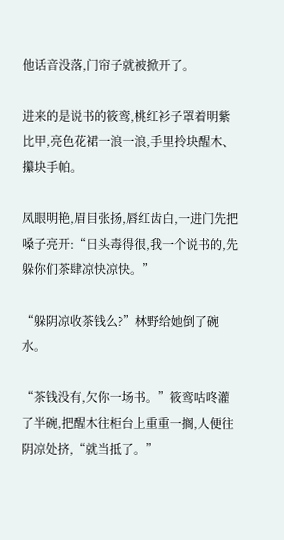他话音没落,门帘子就被掀开了。

进来的是说书的筱鸾,桃红衫子罩着明紫比甲,亮色花裙一浪一浪,手里拎块醒木、攥块手帕。

凤眼明艳,眉目张扬,唇红齿白,一进门先把嗓子亮开:“日头毒得很,我一个说书的,先躲你们茶肆凉快凉快。”

“躲阴凉收茶钱么?”林野给她倒了碗水。

“茶钱没有,欠你一场书。”筱鸾咕咚灌了半碗,把醒木往柜台上重重一搁,人便往阴凉处挤,“就当抵了。”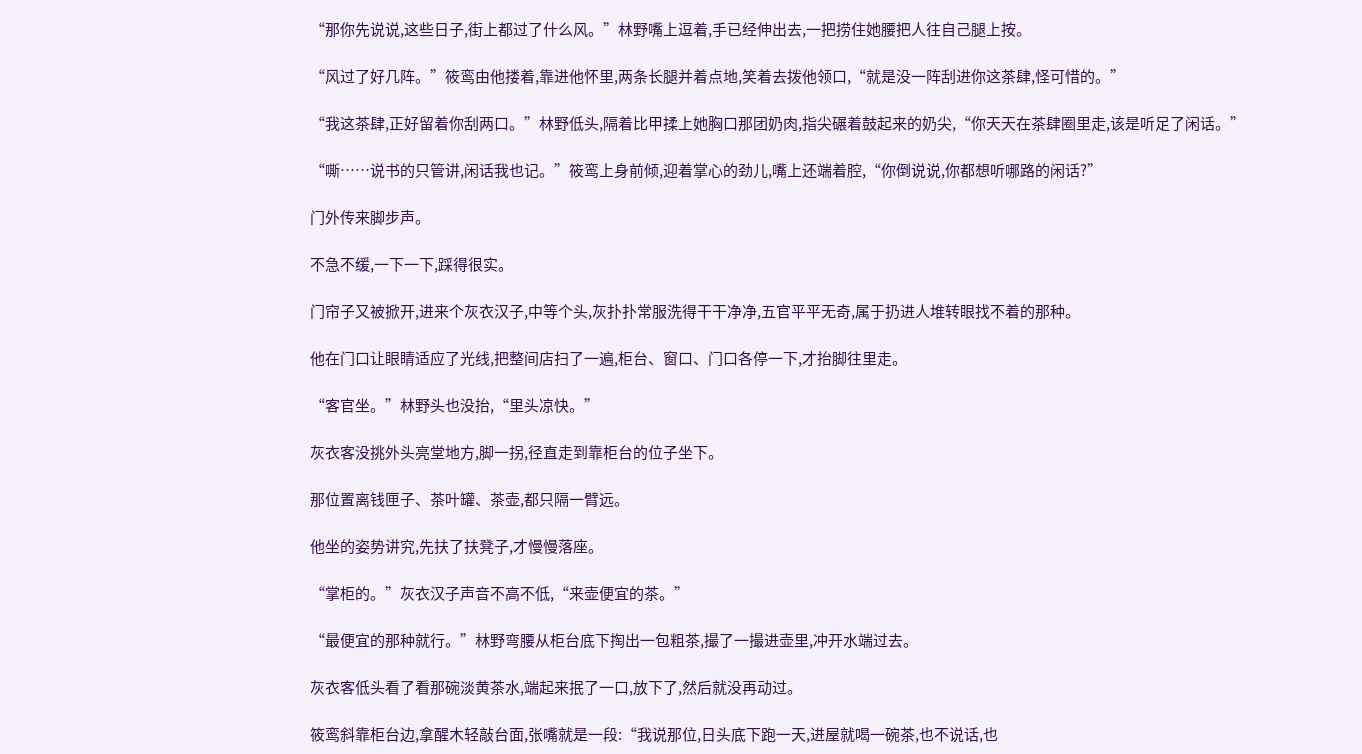“那你先说说,这些日子,街上都过了什么风。”林野嘴上逗着,手已经伸出去,一把捞住她腰把人往自己腿上按。

“风过了好几阵。”筱鸾由他搂着,靠进他怀里,两条长腿并着点地,笑着去拨他领口,“就是没一阵刮进你这茶肆,怪可惜的。”

“我这茶肆,正好留着你刮两口。”林野低头,隔着比甲揉上她胸口那团奶肉,指尖碾着鼓起来的奶尖,“你天天在茶肆圈里走,该是听足了闲话。”

“嘶……说书的只管讲,闲话我也记。”筱鸾上身前倾,迎着掌心的劲儿,嘴上还端着腔,“你倒说说,你都想听哪路的闲话?”

门外传来脚步声。

不急不缓,一下一下,踩得很实。

门帘子又被掀开,进来个灰衣汉子,中等个头,灰扑扑常服洗得干干净净,五官平平无奇,属于扔进人堆转眼找不着的那种。

他在门口让眼睛适应了光线,把整间店扫了一遍,柜台、窗口、门口各停一下,才抬脚往里走。

“客官坐。”林野头也没抬,“里头凉快。”

灰衣客没挑外头亮堂地方,脚一拐,径直走到靠柜台的位子坐下。

那位置离钱匣子、茶叶罐、茶壶,都只隔一臂远。

他坐的姿势讲究,先扶了扶凳子,才慢慢落座。

“掌柜的。”灰衣汉子声音不高不低,“来壶便宜的茶。”

“最便宜的那种就行。”林野弯腰从柜台底下掏出一包粗茶,撮了一撮进壶里,冲开水端过去。

灰衣客低头看了看那碗淡黄茶水,端起来抿了一口,放下了,然后就没再动过。

筱鸾斜靠柜台边,拿醒木轻敲台面,张嘴就是一段:“我说那位,日头底下跑一天,进屋就喝一碗茶,也不说话,也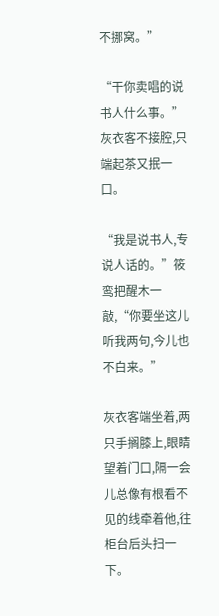不挪窝。”

“干你卖唱的说书人什么事。”灰衣客不接腔,只端起茶又抿一口。

“我是说书人,专说人话的。”筱鸾把醒木一敲,“你要坐这儿听我两句,今儿也不白来。”

灰衣客端坐着,两只手搁膝上,眼睛望着门口,隔一会儿总像有根看不见的线牵着他,往柜台后头扫一下。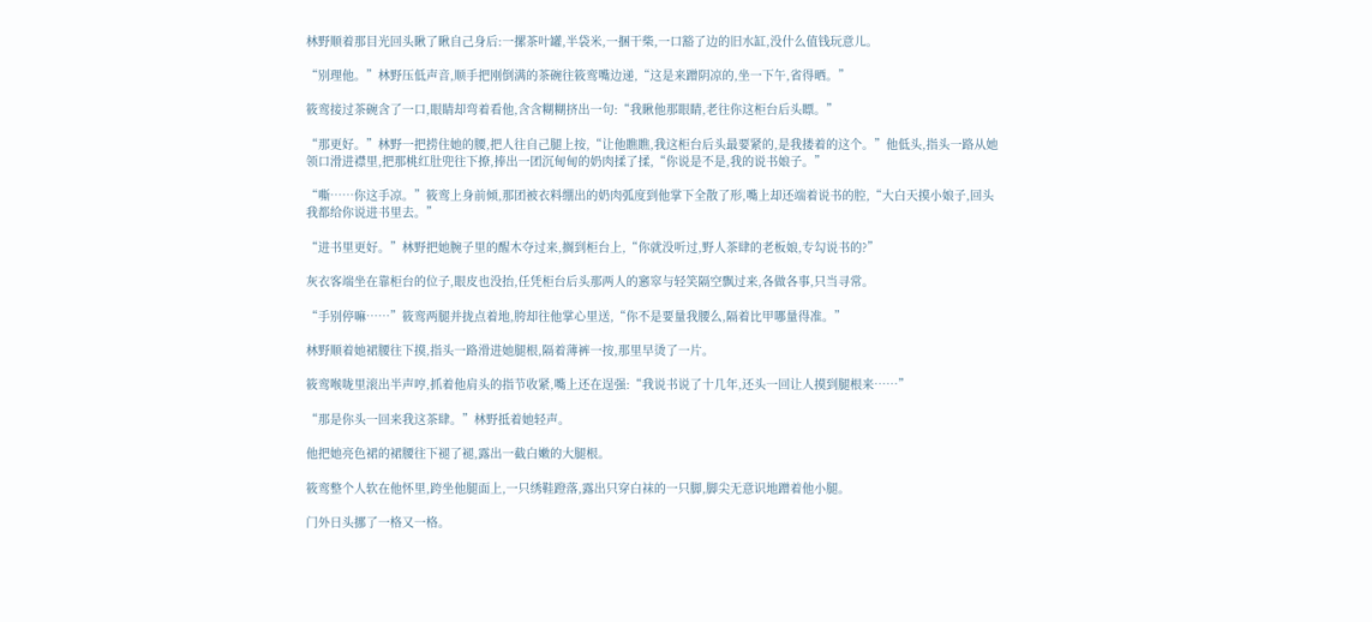林野顺着那目光回头瞅了瞅自己身后:一摞茶叶罐,半袋米,一捆干柴,一口豁了边的旧水缸,没什么值钱玩意儿。

“别理他。”林野压低声音,顺手把刚倒满的茶碗往筱鸾嘴边递,“这是来蹭阴凉的,坐一下午,省得晒。”

筱鸾接过茶碗含了一口,眼睛却弯着看他,含含糊糊挤出一句:“我瞅他那眼睛,老往你这柜台后头瞟。”

“那更好。”林野一把捞住她的腰,把人往自己腿上按,“让他瞧瞧,我这柜台后头最要紧的,是我搂着的这个。”他低头,指头一路从她领口滑进襟里,把那桃红肚兜往下撩,捧出一团沉甸甸的奶肉揉了揉,“你说是不是,我的说书娘子。”

“嘶……你这手凉。”筱鸾上身前倾,那团被衣料绷出的奶肉弧度到他掌下全散了形,嘴上却还端着说书的腔,“大白天摸小娘子,回头我都给你说进书里去。”

“进书里更好。”林野把她腕子里的醒木夺过来,搁到柜台上,“你就没听过,野人茶肆的老板娘,专勾说书的?”

灰衣客端坐在靠柜台的位子,眼皮也没抬,任凭柜台后头那两人的窸窣与轻笑隔空飘过来,各做各事,只当寻常。

“手别停嘛……”筱鸾两腿并拢点着地,胯却往他掌心里送,“你不是要量我腰么,隔着比甲哪量得准。”

林野顺着她裙腰往下摸,指头一路滑进她腿根,隔着薄裤一按,那里早烫了一片。

筱鸾喉咙里滚出半声哼,抓着他肩头的指节收紧,嘴上还在逞强:“我说书说了十几年,还头一回让人摸到腿根来……”

“那是你头一回来我这茶肆。”林野抵着她轻声。

他把她亮色裙的裙腰往下褪了褪,露出一截白嫩的大腿根。

筱鸾整个人软在他怀里,跨坐他腿面上,一只绣鞋蹬落,露出只穿白袜的一只脚,脚尖无意识地蹭着他小腿。

门外日头挪了一格又一格。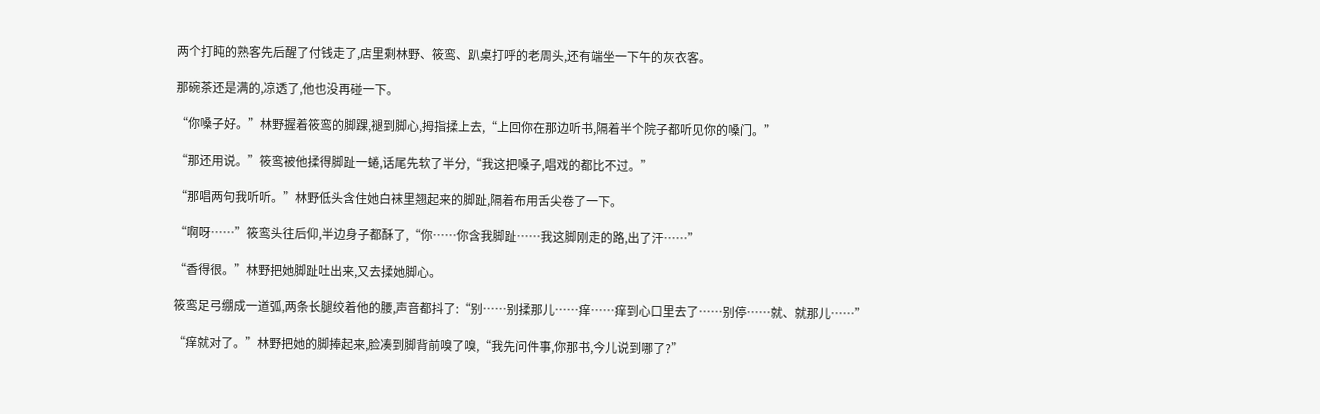两个打盹的熟客先后醒了付钱走了,店里剩林野、筱鸾、趴桌打呼的老周头,还有端坐一下午的灰衣客。

那碗茶还是满的,凉透了,他也没再碰一下。

“你嗓子好。”林野握着筱鸾的脚踝,褪到脚心,拇指揉上去,“上回你在那边听书,隔着半个院子都听见你的嗓门。”

“那还用说。”筱鸾被他揉得脚趾一蜷,话尾先软了半分,“我这把嗓子,唱戏的都比不过。”

“那唱两句我听听。”林野低头含住她白袜里翘起来的脚趾,隔着布用舌尖卷了一下。

“啊呀……”筱鸾头往后仰,半边身子都酥了,“你……你含我脚趾……我这脚刚走的路,出了汗……”

“香得很。”林野把她脚趾吐出来,又去揉她脚心。

筱鸾足弓绷成一道弧,两条长腿绞着他的腰,声音都抖了:“别……别揉那儿……痒……痒到心口里去了……别停……就、就那儿……”

“痒就对了。”林野把她的脚捧起来,脸凑到脚背前嗅了嗅,“我先问件事,你那书,今儿说到哪了?”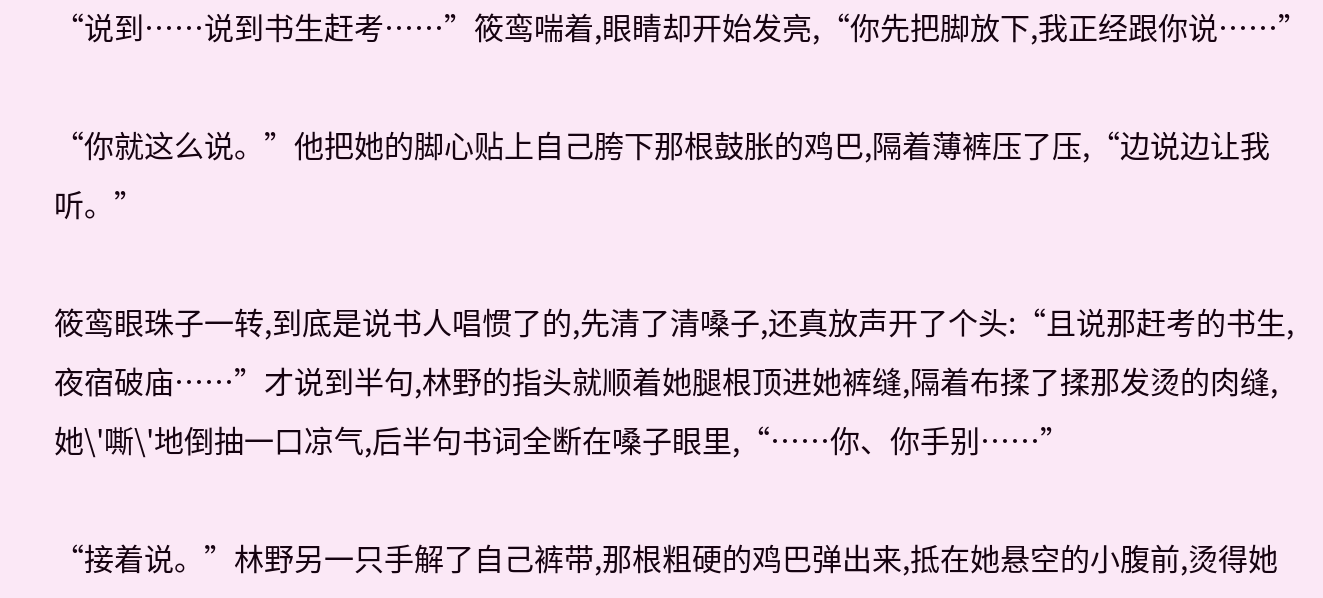“说到……说到书生赶考……”筱鸾喘着,眼睛却开始发亮,“你先把脚放下,我正经跟你说……”

“你就这么说。”他把她的脚心贴上自己胯下那根鼓胀的鸡巴,隔着薄裤压了压,“边说边让我听。”

筱鸾眼珠子一转,到底是说书人唱惯了的,先清了清嗓子,还真放声开了个头:“且说那赶考的书生,夜宿破庙……”才说到半句,林野的指头就顺着她腿根顶进她裤缝,隔着布揉了揉那发烫的肉缝,她\'嘶\'地倒抽一口凉气,后半句书词全断在嗓子眼里,“……你、你手别……”

“接着说。”林野另一只手解了自己裤带,那根粗硬的鸡巴弹出来,抵在她悬空的小腹前,烫得她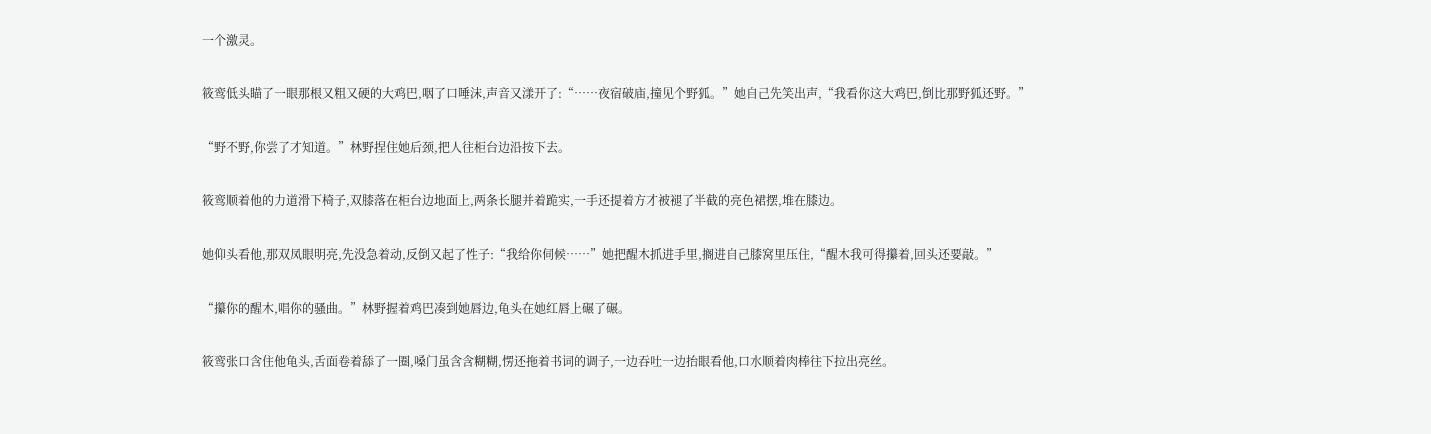一个激灵。

筱鸾低头瞄了一眼那根又粗又硬的大鸡巴,咽了口唾沫,声音又漾开了:“……夜宿破庙,撞见个野狐。”她自己先笑出声,“我看你这大鸡巴,倒比那野狐还野。”

“野不野,你尝了才知道。”林野捏住她后颈,把人往柜台边沿按下去。

筱鸾顺着他的力道滑下椅子,双膝落在柜台边地面上,两条长腿并着跪实,一手还提着方才被褪了半截的亮色裙摆,堆在膝边。

她仰头看他,那双凤眼明亮,先没急着动,反倒又起了性子:“我给你伺候……”她把醒木抓进手里,搁进自己膝窝里压住,“醒木我可得攥着,回头还要敲。”

“攥你的醒木,唱你的骚曲。”林野握着鸡巴凑到她唇边,龟头在她红唇上碾了碾。

筱鸾张口含住他龟头,舌面卷着舔了一圈,嗓门虽含含糊糊,愣还拖着书词的调子,一边吞吐一边抬眼看他,口水顺着肉棒往下拉出亮丝。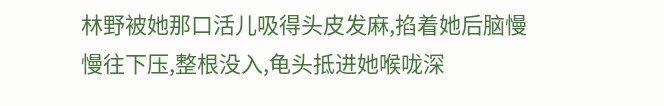林野被她那口活儿吸得头皮发麻,掐着她后脑慢慢往下压,整根没入,龟头抵进她喉咙深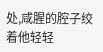处,咸腥的腔子绞着他轻轻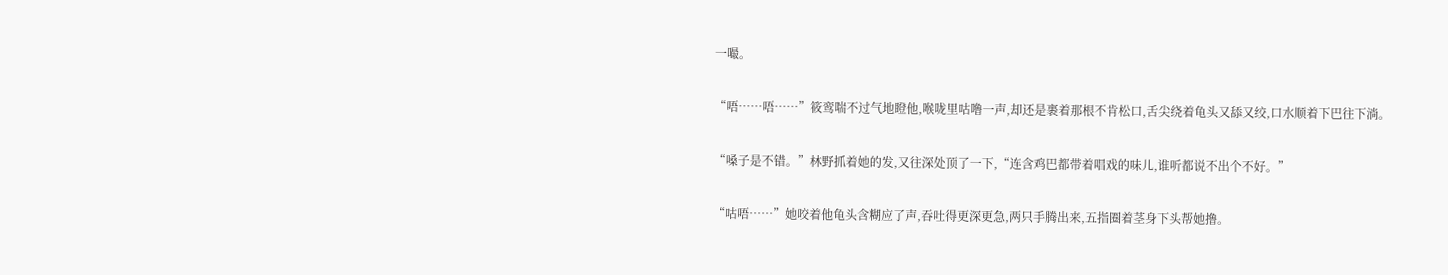一嘬。

“唔……唔……”筱鸾喘不过气地瞪他,喉咙里咕噜一声,却还是裹着那根不肯松口,舌尖绕着龟头又舔又绞,口水顺着下巴往下淌。

“嗓子是不错。”林野抓着她的发,又往深处顶了一下,“连含鸡巴都带着唱戏的味儿,谁听都说不出个不好。”

“咕唔……”她咬着他龟头含糊应了声,吞吐得更深更急,两只手腾出来,五指圈着茎身下头帮她撸。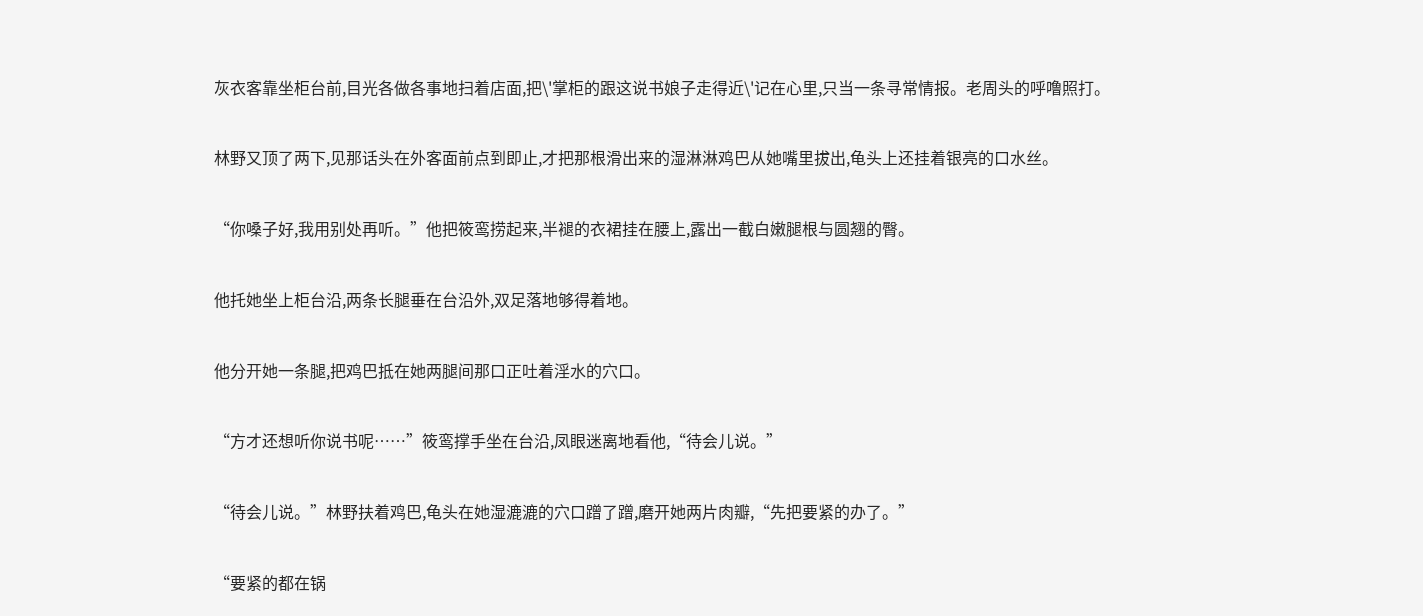灰衣客靠坐柜台前,目光各做各事地扫着店面,把\'掌柜的跟这说书娘子走得近\'记在心里,只当一条寻常情报。老周头的呼噜照打。

林野又顶了两下,见那话头在外客面前点到即止,才把那根滑出来的湿淋淋鸡巴从她嘴里拔出,龟头上还挂着银亮的口水丝。

“你嗓子好,我用别处再听。”他把筱鸾捞起来,半褪的衣裙挂在腰上,露出一截白嫩腿根与圆翘的臀。

他托她坐上柜台沿,两条长腿垂在台沿外,双足落地够得着地。

他分开她一条腿,把鸡巴抵在她两腿间那口正吐着淫水的穴口。

“方才还想听你说书呢……”筱鸾撑手坐在台沿,凤眼迷离地看他,“待会儿说。”

“待会儿说。”林野扶着鸡巴,龟头在她湿漉漉的穴口蹭了蹭,磨开她两片肉瓣,“先把要紧的办了。”

“要紧的都在锅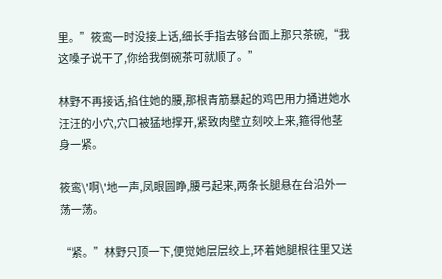里。”筱鸾一时没接上话,细长手指去够台面上那只茶碗,“我这嗓子说干了,你给我倒碗茶可就顺了。”

林野不再接话,掐住她的腰,那根青筋暴起的鸡巴用力捅进她水汪汪的小穴,穴口被猛地撑开,紧致肉壁立刻咬上来,箍得他茎身一紧。

筱鸾\'啊\'地一声,凤眼圆睁,腰弓起来,两条长腿悬在台沿外一荡一荡。

“紧。”林野只顶一下,便觉她层层绞上,环着她腿根往里又送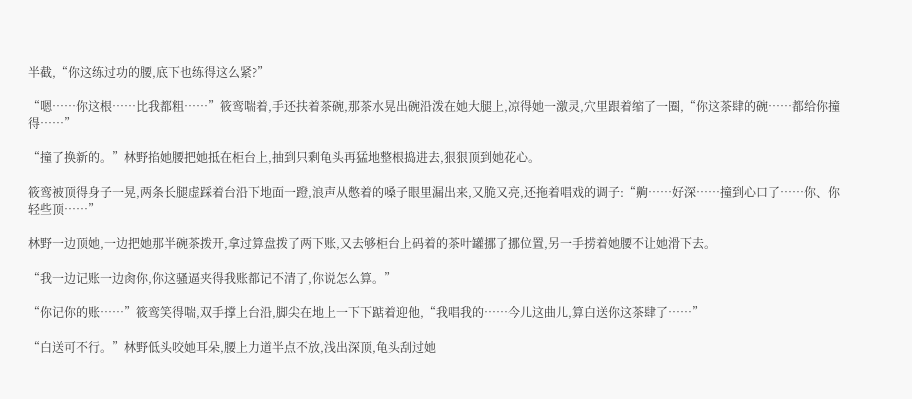半截,“你这练过功的腰,底下也练得这么紧?”

“嗯……你这根……比我都粗……”筱鸾喘着,手还扶着茶碗,那茶水晃出碗沿泼在她大腿上,凉得她一激灵,穴里跟着缩了一圈,“你这茶肆的碗……都给你撞得……”

“撞了换新的。”林野掐她腰把她抵在柜台上,抽到只剩龟头再猛地整根捣进去,狠狠顶到她花心。

筱鸾被顶得身子一晃,两条长腿虚踩着台沿下地面一蹬,浪声从憋着的嗓子眼里漏出来,又脆又亮,还拖着唱戏的调子:“齁……好深……撞到心口了……你、你轻些顶……”

林野一边顶她,一边把她那半碗茶拨开,拿过算盘拨了两下账,又去够柜台上码着的茶叶罐挪了挪位置,另一手捞着她腰不让她滑下去。

“我一边记账一边肏你,你这骚逼夹得我账都记不清了,你说怎么算。”

“你记你的账……”筱鸾笑得喘,双手撑上台沿,脚尖在地上一下下踮着迎他,“我唱我的……今儿这曲儿,算白送你这茶肆了……”

“白送可不行。”林野低头咬她耳朵,腰上力道半点不放,浅出深顶,龟头刮过她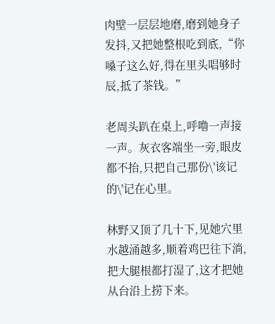肉壁一层层地磨,磨到她身子发抖,又把她整根吃到底,“你嗓子这么好,得在里头唱够时辰,抵了茶钱。”

老周头趴在桌上,呼噜一声接一声。灰衣客端坐一旁,眼皮都不抬,只把自己那份\'该记的\'记在心里。

林野又顶了几十下,见她穴里水越涌越多,顺着鸡巴往下淌,把大腿根都打湿了,这才把她从台沿上捞下来。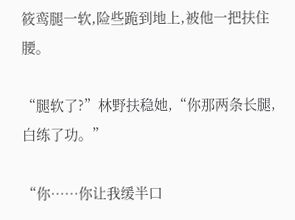筱鸾腿一软,险些跪到地上,被他一把扶住腰。

“腿软了?”林野扶稳她,“你那两条长腿,白练了功。”

“你……你让我缓半口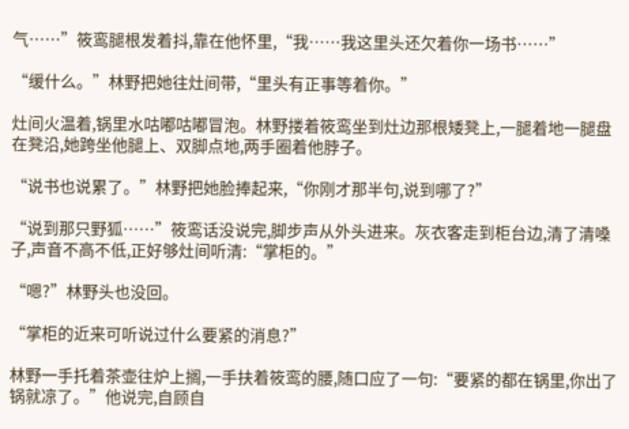气……”筱鸾腿根发着抖,靠在他怀里,“我……我这里头还欠着你一场书……”

“缓什么。”林野把她往灶间带,“里头有正事等着你。”

灶间火温着,锅里水咕嘟咕嘟冒泡。林野搂着筱鸾坐到灶边那根矮凳上,一腿着地一腿盘在凳沿,她跨坐他腿上、双脚点地,两手圈着他脖子。

“说书也说累了。”林野把她脸捧起来,“你刚才那半句,说到哪了?”

“说到那只野狐……”筱鸾话没说完,脚步声从外头进来。灰衣客走到柜台边,清了清嗓子,声音不高不低,正好够灶间听清:“掌柜的。”

“嗯?”林野头也没回。

“掌柜的近来可听说过什么要紧的消息?”

林野一手托着茶壶往炉上搁,一手扶着筱鸾的腰,随口应了一句:“要紧的都在锅里,你出了锅就凉了。”他说完,自顾自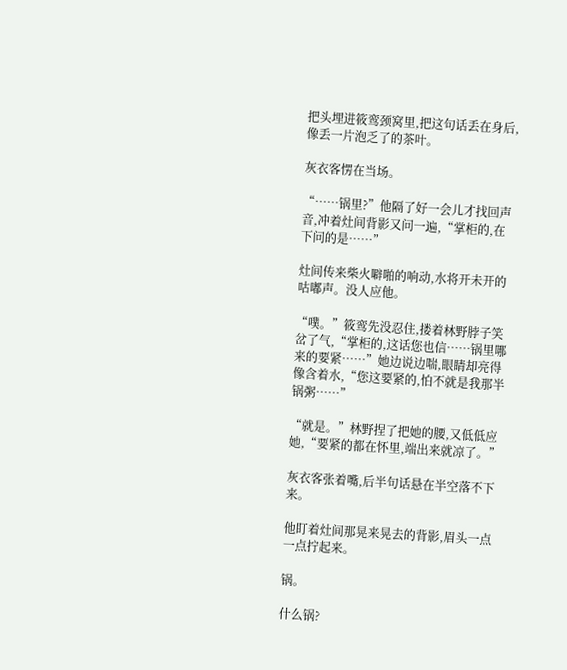把头埋进筱鸾颈窝里,把这句话丢在身后,像丢一片泡乏了的茶叶。

灰衣客愣在当场。

“……锅里?”他隔了好一会儿才找回声音,冲着灶间背影又问一遍,“掌柜的,在下问的是……”

灶间传来柴火噼啪的响动,水将开未开的咕嘟声。没人应他。

“噗。”筱鸾先没忍住,搂着林野脖子笑岔了气,“掌柜的,这话您也信……锅里哪来的要紧……”她边说边喘,眼睛却亮得像含着水,“您这要紧的,怕不就是我那半锅粥……”

“就是。”林野捏了把她的腰,又低低应她,“要紧的都在怀里,端出来就凉了。”

灰衣客张着嘴,后半句话悬在半空落不下来。

他盯着灶间那晃来晃去的背影,眉头一点一点拧起来。

锅。

什么锅?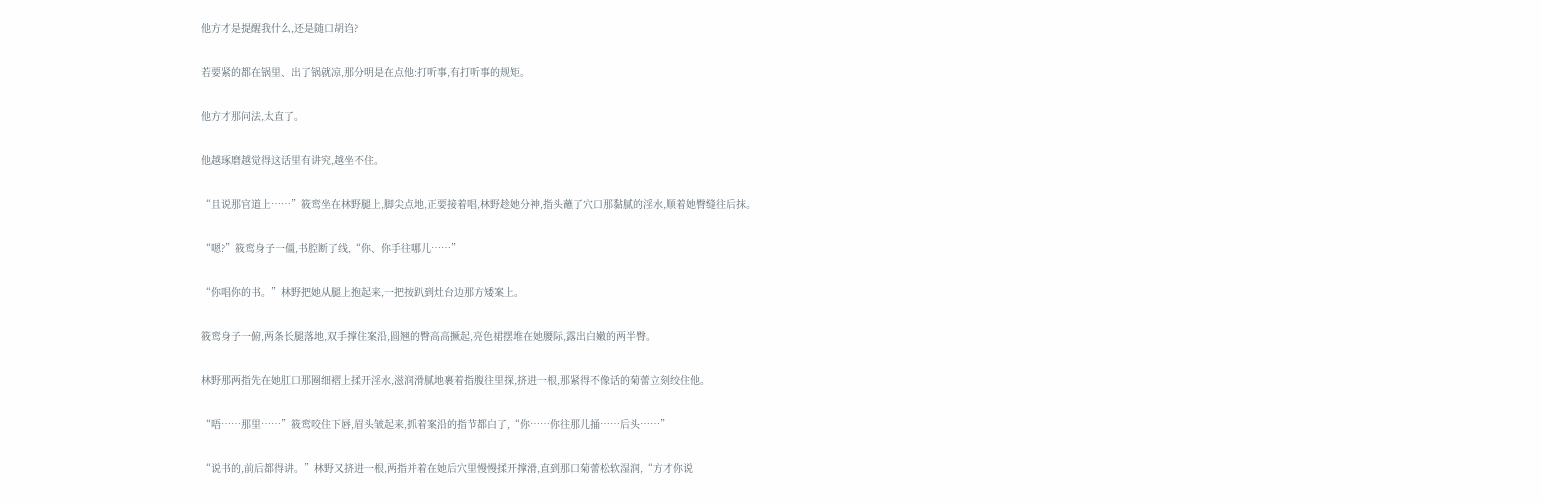他方才是提醒我什么,还是随口胡诌?

若要紧的都在锅里、出了锅就凉,那分明是在点他:打听事,有打听事的规矩。

他方才那问法,太直了。

他越琢磨越觉得这话里有讲究,越坐不住。

“且说那官道上……”筱鸾坐在林野腿上,脚尖点地,正要接着唱,林野趁她分神,指头蘸了穴口那黏腻的淫水,顺着她臀缝往后抹。

“嗯?”筱鸾身子一僵,书腔断了线,“你、你手往哪儿……”

“你唱你的书。”林野把她从腿上抱起来,一把按趴到灶台边那方矮案上。

筱鸾身子一俯,两条长腿落地,双手撑住案沿,圆翘的臀高高撅起,亮色裙摆堆在她腰际,露出白嫩的两半臀。

林野那两指先在她肛口那圈细褶上揉开淫水,滋润滑腻地裹着指腹往里探,挤进一根,那紧得不像话的菊蕾立刻绞住他。

“唔……那里……”筱鸾咬住下唇,眉头皱起来,抓着案沿的指节都白了,“你……你往那儿捅……后头……”

“说书的,前后都得讲。”林野又挤进一根,两指并着在她后穴里慢慢揉开撑滑,直到那口菊蕾松软湿润,“方才你说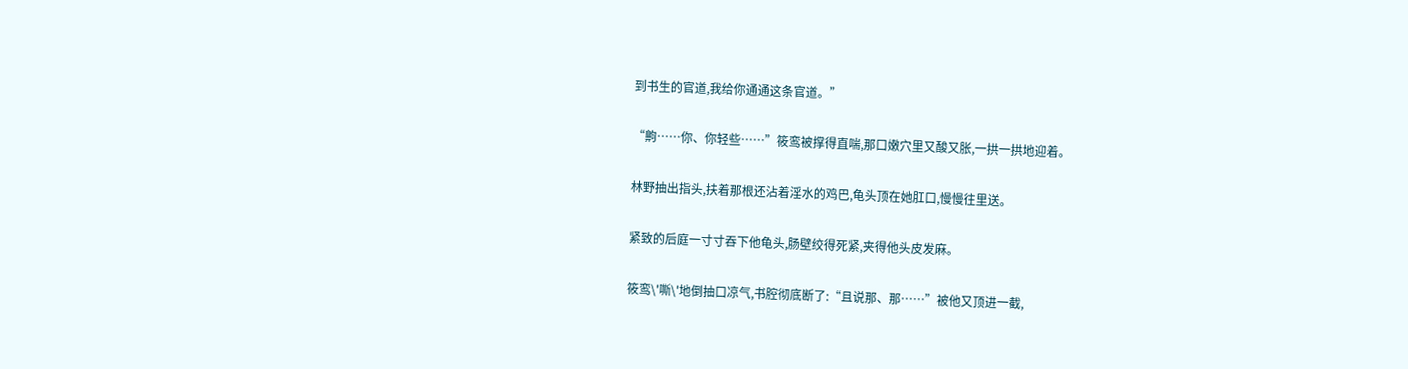到书生的官道,我给你通通这条官道。”

“齁……你、你轻些……”筱鸾被撑得直喘,那口嫩穴里又酸又胀,一拱一拱地迎着。

林野抽出指头,扶着那根还沾着淫水的鸡巴,龟头顶在她肛口,慢慢往里送。

紧致的后庭一寸寸吞下他龟头,肠壁绞得死紧,夹得他头皮发麻。

筱鸾\'嘶\'地倒抽口凉气,书腔彻底断了:“且说那、那……”被他又顶进一截,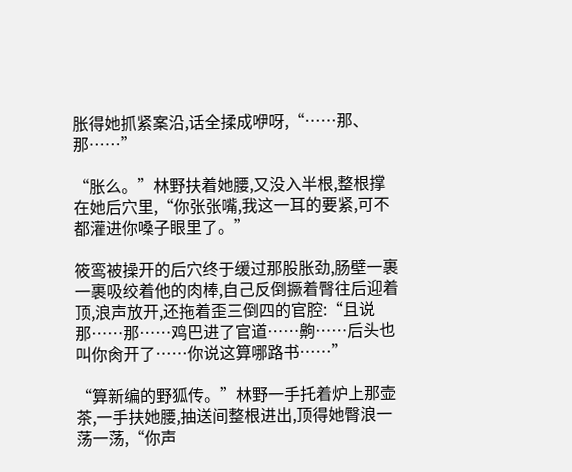胀得她抓紧案沿,话全揉成咿呀,“……那、那……”

“胀么。”林野扶着她腰,又没入半根,整根撑在她后穴里,“你张张嘴,我这一耳的要紧,可不都灌进你嗓子眼里了。”

筱鸾被操开的后穴终于缓过那股胀劲,肠壁一裹一裹吸绞着他的肉棒,自己反倒撅着臀往后迎着顶,浪声放开,还拖着歪三倒四的官腔:“且说那……那……鸡巴进了官道……齁……后头也叫你肏开了……你说这算哪路书……”

“算新编的野狐传。”林野一手托着炉上那壶茶,一手扶她腰,抽送间整根进出,顶得她臀浪一荡一荡,“你声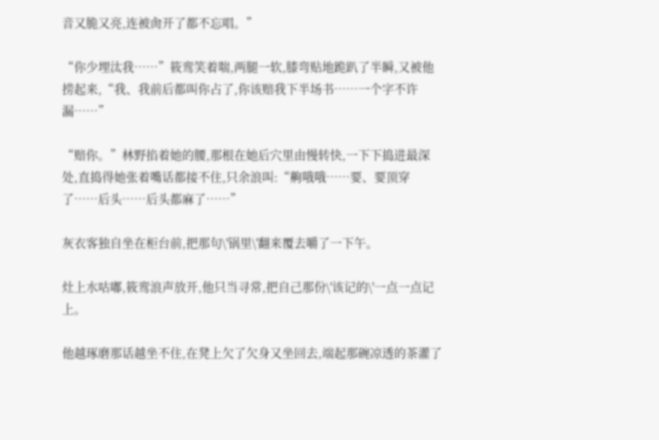音又脆又亮,连被肏开了都不忘唱。”

“你少埋汰我……”筱鸾笑着喘,两腿一软,膝弯贴地跪趴了半瞬,又被他捞起来,“我、我前后都叫你占了,你该赔我下半场书……一个字不许漏……”

“赔你。”林野掐着她的腰,那根在她后穴里由慢转快,一下下捣进最深处,直捣得她张着嘴话都接不住,只余浪叫:“齁哦哦……要、要顶穿了……后头……后头都麻了……”

灰衣客独自坐在柜台前,把那句\'锅里\'翻来覆去嚼了一下午。

灶上水咕嘟,筱鸾浪声放开,他只当寻常,把自己那份\'该记的\'一点一点记上。

他越琢磨那话越坐不住,在凳上欠了欠身又坐回去,端起那碗凉透的茶灌了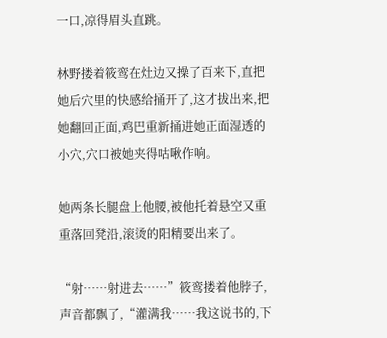一口,凉得眉头直跳。

林野搂着筱鸾在灶边又操了百来下,直把她后穴里的快感给捅开了,这才拔出来,把她翻回正面,鸡巴重新捅进她正面湿透的小穴,穴口被她夹得咕啾作响。

她两条长腿盘上他腰,被他托着悬空又重重落回凳沿,滚烫的阳精要出来了。

“射……射进去……”筱鸾搂着他脖子,声音都飘了,“灌满我……我这说书的,下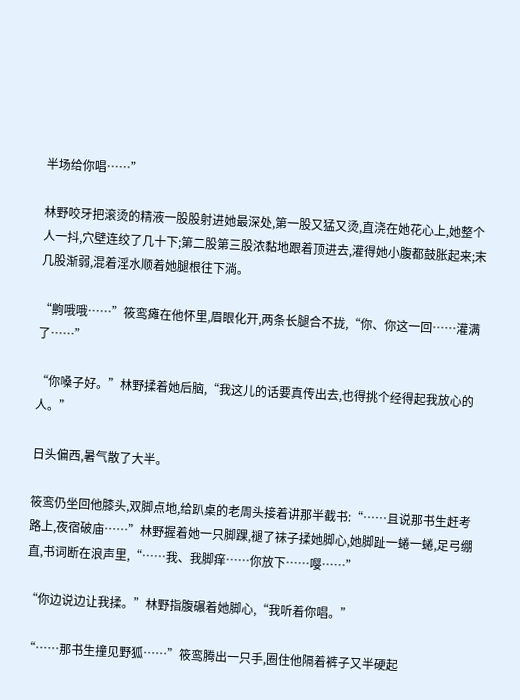半场给你唱……”

林野咬牙把滚烫的精液一股股射进她最深处,第一股又猛又烫,直浇在她花心上,她整个人一抖,穴壁连绞了几十下;第二股第三股浓黏地跟着顶进去,灌得她小腹都鼓胀起来;末几股渐弱,混着淫水顺着她腿根往下淌。

“齁哦哦……”筱鸾瘫在他怀里,眉眼化开,两条长腿合不拢,“你、你这一回……灌满了……”

“你嗓子好。”林野揉着她后脑,“我这儿的话要真传出去,也得挑个经得起我放心的人。”

日头偏西,暑气散了大半。

筱鸾仍坐回他膝头,双脚点地,给趴桌的老周头接着讲那半截书:“……且说那书生赶考路上,夜宿破庙……”林野握着她一只脚踝,褪了袜子揉她脚心,她脚趾一蜷一蜷,足弓绷直,书词断在浪声里,“……我、我脚痒……你放下……嘤……”

“你边说边让我揉。”林野指腹碾着她脚心,“我听着你唱。”

“……那书生撞见野狐……”筱鸾腾出一只手,圈住他隔着裤子又半硬起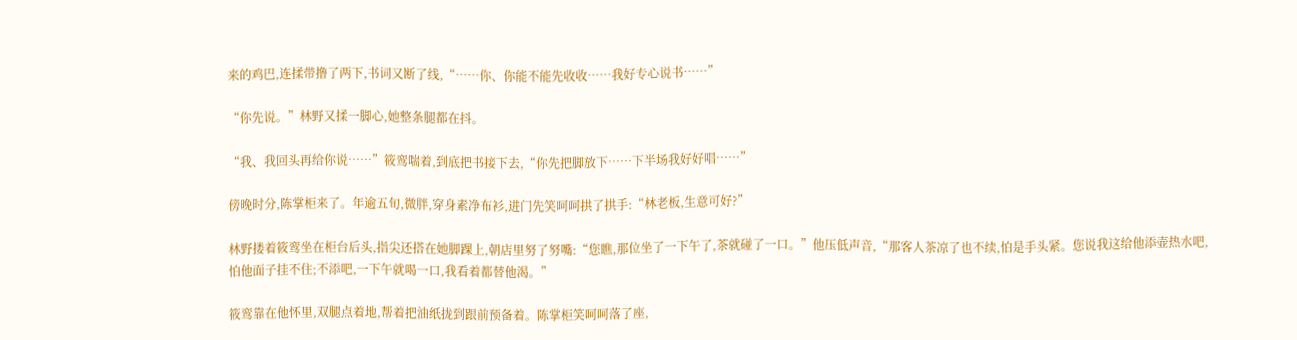来的鸡巴,连揉带撸了两下,书词又断了线,“……你、你能不能先收收……我好专心说书……”

“你先说。”林野又揉一脚心,她整条腿都在抖。

“我、我回头再给你说……”筱鸾喘着,到底把书接下去,“你先把脚放下……下半场我好好唱……”

傍晚时分,陈掌柜来了。年逾五旬,微胖,穿身素净布衫,进门先笑呵呵拱了拱手:“林老板,生意可好?”

林野搂着筱鸾坐在柜台后头,指尖还搭在她脚踝上,朝店里努了努嘴:“您瞧,那位坐了一下午了,茶就碰了一口。”他压低声音,“那客人茶凉了也不续,怕是手头紧。您说我这给他添壶热水吧,怕他面子挂不住;不添吧,一下午就喝一口,我看着都替他渴。”

筱鸾靠在他怀里,双腿点着地,帮着把油纸拢到跟前预备着。陈掌柜笑呵呵落了座,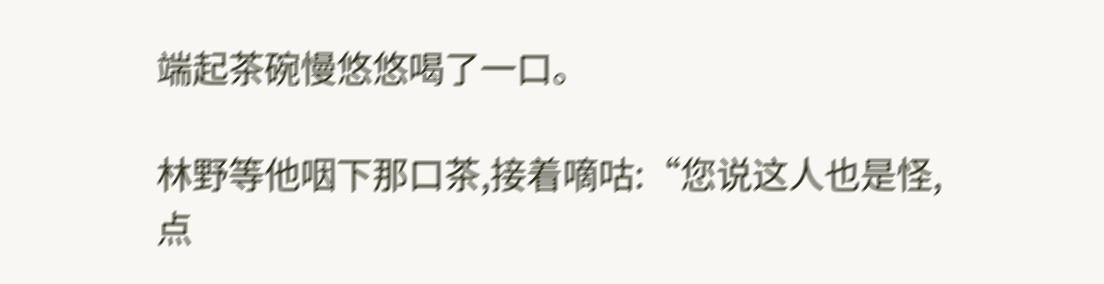端起茶碗慢悠悠喝了一口。

林野等他咽下那口茶,接着嘀咕:“您说这人也是怪,点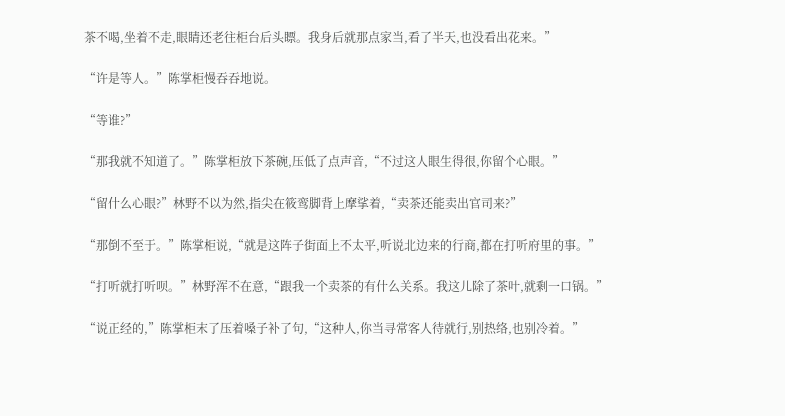茶不喝,坐着不走,眼睛还老往柜台后头瞟。我身后就那点家当,看了半天,也没看出花来。”

“许是等人。”陈掌柜慢吞吞地说。

“等谁?”

“那我就不知道了。”陈掌柜放下茶碗,压低了点声音,“不过这人眼生得很,你留个心眼。”

“留什么心眼?”林野不以为然,指尖在筱鸾脚背上摩挲着,“卖茶还能卖出官司来?”

“那倒不至于。”陈掌柜说,“就是这阵子街面上不太平,听说北边来的行商,都在打听府里的事。”

“打听就打听呗。”林野浑不在意,“跟我一个卖茶的有什么关系。我这儿除了茶叶,就剩一口锅。”

“说正经的,”陈掌柜末了压着嗓子补了句,“这种人,你当寻常客人待就行,别热络,也别冷着。”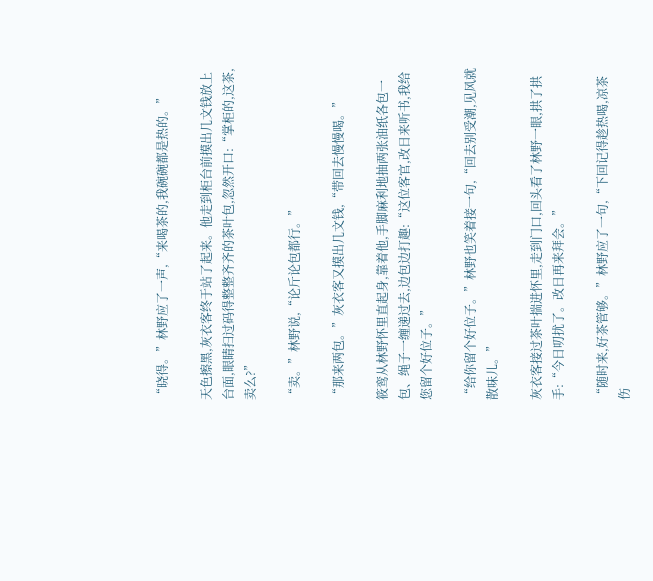“晓得。”林野应了一声,“来喝茶的,我碗碗都是热的。”

天色擦黑,灰衣客终于站了起来。他走到柜台前摸出几文钱放上台面,眼睛扫过码得整整齐齐的茶叶包,忽然开口:“掌柜的,这茶,卖么?”

“卖。”林野说,“论斤论包都行。”

“那来两包。”灰衣客又摸出几文钱,“带回去慢慢喝。”

筱鸾从林野怀里直起身,靠着他,手脚麻利地抽两张油纸各包一包、绳子一缠递过去,边包边打趣:“这位客官,改日来听书,我给您留个好位子。”

“给你留个好位子。”林野也笑着接一句,“回去别受潮,见风就散味儿。”

灰衣客接过茶叶揣进怀里,走到门口,回头看了林野一眼,拱了拱手:“今日叨扰了。改日再来拜会。”

“随时来,好茶管够。”林野应了一句,“下回记得趁热喝,凉茶伤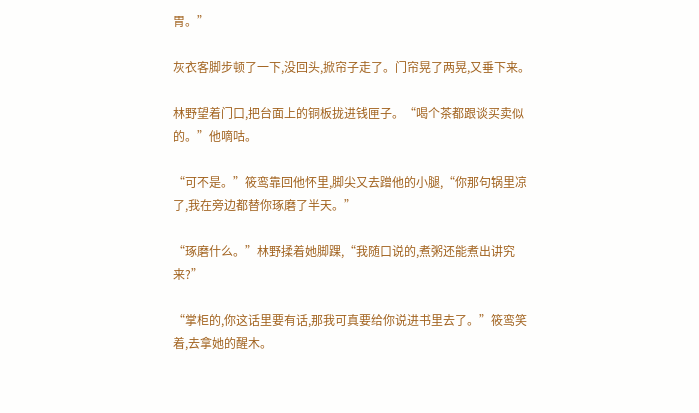胃。”

灰衣客脚步顿了一下,没回头,掀帘子走了。门帘晃了两晃,又垂下来。

林野望着门口,把台面上的铜板拢进钱匣子。“喝个茶都跟谈买卖似的。”他嘀咕。

“可不是。”筱鸾靠回他怀里,脚尖又去蹭他的小腿,“你那句锅里凉了,我在旁边都替你琢磨了半天。”

“琢磨什么。”林野揉着她脚踝,“我随口说的,煮粥还能煮出讲究来?”

“掌柜的,你这话里要有话,那我可真要给你说进书里去了。”筱鸾笑着,去拿她的醒木。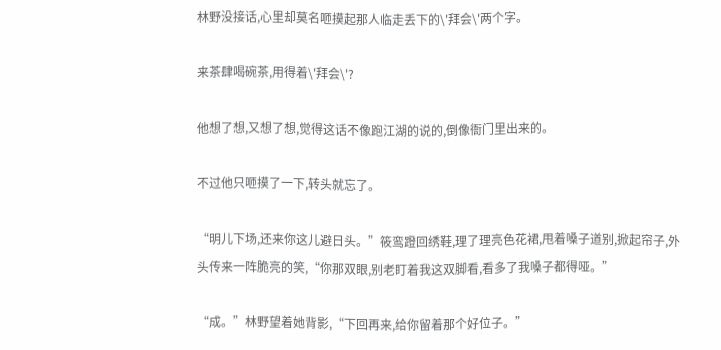林野没接话,心里却莫名咂摸起那人临走丢下的\'拜会\'两个字。

来茶肆喝碗茶,用得着\'拜会\'?

他想了想,又想了想,觉得这话不像跑江湖的说的,倒像衙门里出来的。

不过他只咂摸了一下,转头就忘了。

“明儿下场,还来你这儿避日头。”筱鸾蹬回绣鞋,理了理亮色花裙,甩着嗓子道别,掀起帘子,外头传来一阵脆亮的笑,“你那双眼,别老盯着我这双脚看,看多了我嗓子都得哑。”

“成。”林野望着她背影,“下回再来,给你留着那个好位子。”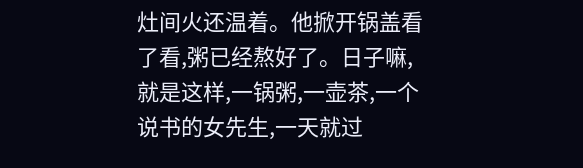灶间火还温着。他掀开锅盖看了看,粥已经熬好了。日子嘛,就是这样,一锅粥,一壶茶,一个说书的女先生,一天就过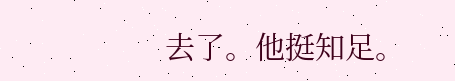去了。他挺知足。